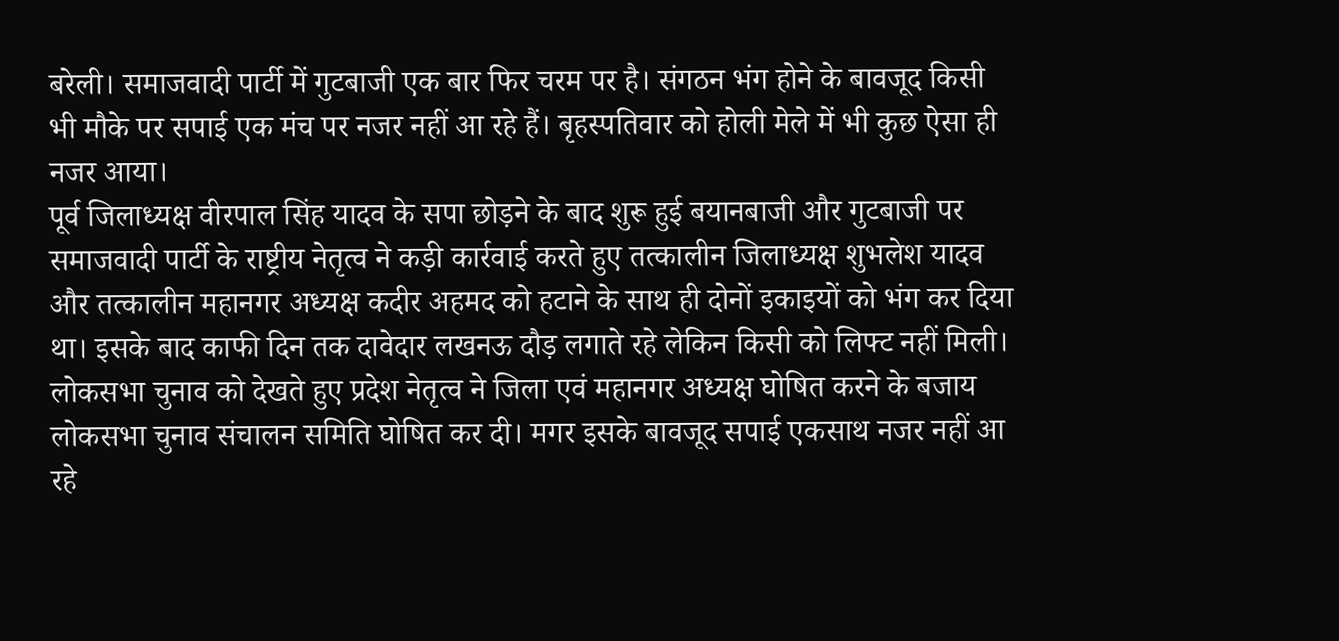बरेली। समाजवादी पार्टी में गुटबाजी एक बार फिर चरम पर है। संगठन भंग होने के बावजूद किसी भी मौके पर सपाई एक मंच पर नजर नहीं आ रहे हैं। बृहस्पतिवार को होली मेले में भी कुछ ऐसा ही नजर आया।
पूर्व जिलाध्यक्ष वीरपाल सिंह यादव के सपा छोड़ने के बाद शुरू हुई बयानबाजी और गुटबाजी पर समाजवादी पार्टी के राष्ट्रीय नेतृत्व ने कड़ी कार्रवाई करते हुए तत्कालीन जिलाध्यक्ष शुभलेश यादव और तत्कालीन महानगर अध्यक्ष कदीर अहमद को हटाने के साथ ही दोनों इकाइयों को भंग कर दिया था। इसके बाद काफी दिन तक दावेदार लखनऊ दौड़ लगाते रहे लेकिन किसी को लिफ्ट नहीं मिली। लोकसभा चुनाव को देखते हुए प्रदेश नेतृत्व ने जिला एवं महानगर अध्यक्ष घोषित करने के बजाय लोकसभा चुनाव संचालन समिति घोषित कर दी। मगर इसके बावजूद सपाई एकसाथ नजर नहीं आ रहे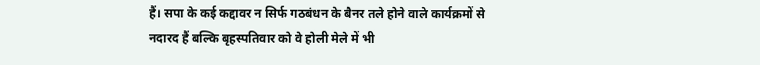हैं। सपा के कई कद्दावर न सिर्फ गठबंधन के बैनर तले होने वाले कार्यक्रमों से नदारद हैं बल्कि बृहस्पतिवार को वे होली मेले में भी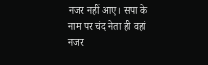नजर नहीं आए। सपा के नाम पर चंद नेता ही वहां नजर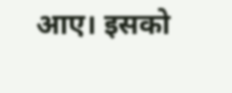आए। इसको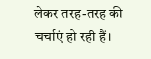लेकर तरह-तरह की चर्चाएं हो रही हैं।